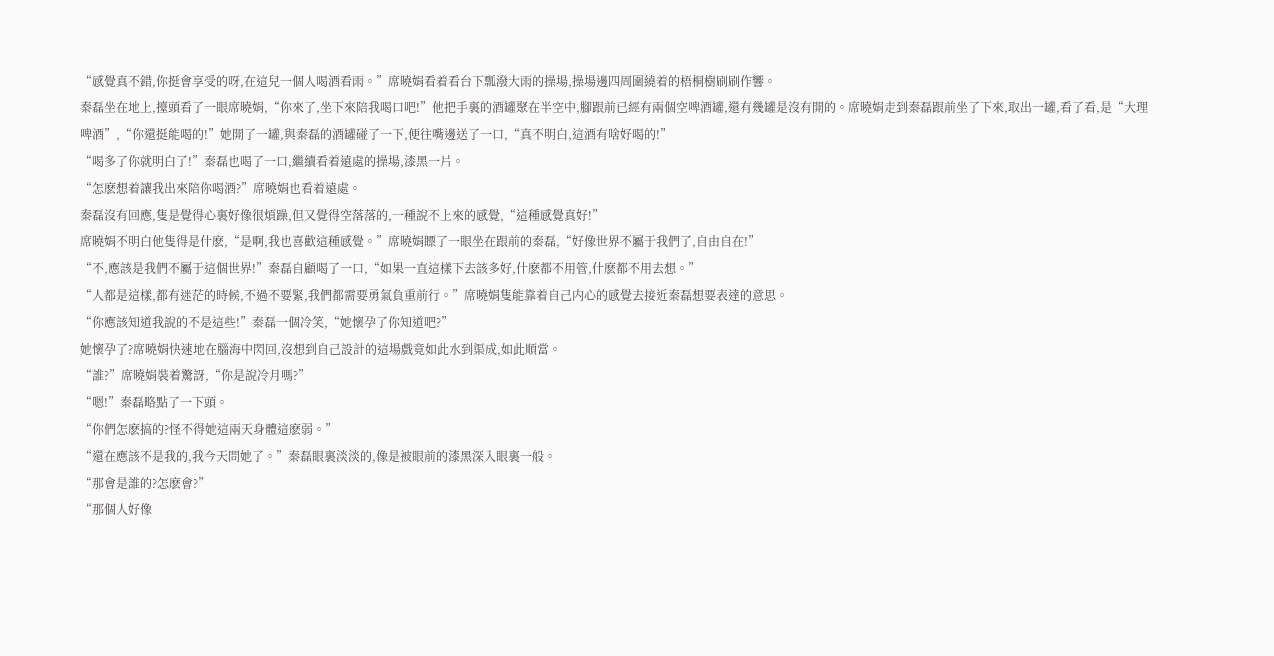“感覺真不錯,你挺會享受的呀,在這兒一個人喝酒看雨。”席曉娟看着看台下瓢潑大雨的操場,操場邊四周圍繞着的梧桐樹刷刷作響。
秦磊坐在地上,擡頭看了一眼席曉娟,“你來了,坐下來陪我喝口吧!”他把手裏的酒罐聚在半空中,腳跟前已經有兩個空啤酒罐,還有幾罐是沒有開的。席曉娟走到秦磊跟前坐了下來,取出一罐,看了看,是“大理啤酒”,“你還挺能喝的!”她開了一罐,與秦磊的酒罐碰了一下,便往嘴邊送了一口,“真不明白,這酒有啥好喝的!”
“喝多了你就明白了!”秦磊也喝了一口,繼續看着遠處的操場,漆黑一片。
“怎麽想着讓我出來陪你喝酒?”席曉娟也看着遠處。
秦磊沒有回應,隻是覺得心裏好像很煩躁,但又覺得空落落的,一種說不上來的感覺,“這種感覺真好!”
席曉娟不明白他隻得是什麽,“是啊,我也喜歡這種感覺。”席曉娟瞟了一眼坐在跟前的秦磊,“好像世界不屬于我們了,自由自在!”
“不,應該是我們不屬于這個世界!”秦磊自顧喝了一口,“如果一直這樣下去該多好,什麽都不用管,什麽都不用去想。”
“人都是這樣,都有迷茫的時候,不過不要緊,我們都需要勇氣負重前行。”席曉娟隻能靠着自己内心的感覺去接近秦磊想要表達的意思。
“你應該知道我說的不是這些!”秦磊一個冷笑,“她懷孕了你知道吧?”
她懷孕了?席曉娟快速地在腦海中閃回,沒想到自己設計的這場戲竟如此水到渠成,如此順當。
“誰?”席曉娟裝着驚訝,“你是說冷月嗎?”
“嗯!”秦磊略點了一下頭。
“你們怎麽搞的?怪不得她這兩天身體這麽弱。”
“還在應該不是我的,我今天問她了。”秦磊眼裏淡淡的,像是被眼前的漆黑深入眼裏一般。
“那會是誰的?怎麽會?”
“那個人好像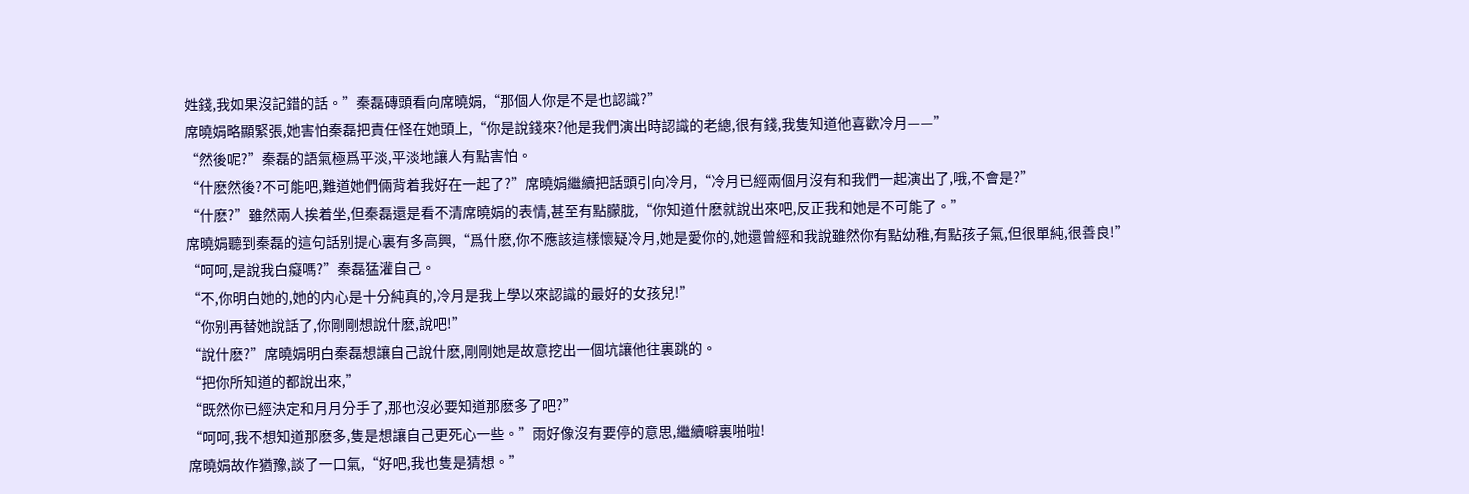姓錢,我如果沒記錯的話。”秦磊磚頭看向席曉娟,“那個人你是不是也認識?”
席曉娟略顯緊張,她害怕秦磊把責任怪在她頭上,“你是說錢來?他是我們演出時認識的老總,很有錢,我隻知道他喜歡冷月——”
“然後呢?”秦磊的語氣極爲平淡,平淡地讓人有點害怕。
“什麽然後?不可能吧,難道她們倆背着我好在一起了?”席曉娟繼續把話頭引向冷月,“冷月已經兩個月沒有和我們一起演出了,哦,不會是?”
“什麽?”雖然兩人挨着坐,但秦磊還是看不清席曉娟的表情,甚至有點朦胧,“你知道什麽就說出來吧,反正我和她是不可能了。”
席曉娟聽到秦磊的這句話别提心裏有多高興,“爲什麽,你不應該這樣懷疑冷月,她是愛你的,她還曾經和我說雖然你有點幼稚,有點孩子氣,但很單純,很善良!”
“呵呵,是說我白癡嗎?”秦磊猛灌自己。
“不,你明白她的,她的内心是十分純真的,冷月是我上學以來認識的最好的女孩兒!”
“你别再替她說話了,你剛剛想說什麽,說吧!”
“說什麽?”席曉娟明白秦磊想讓自己說什麽,剛剛她是故意挖出一個坑讓他往裏跳的。
“把你所知道的都說出來,”
“既然你已經決定和月月分手了,那也沒必要知道那麽多了吧?”
“呵呵,我不想知道那麽多,隻是想讓自己更死心一些。”雨好像沒有要停的意思,繼續噼裏啪啦!
席曉娟故作猶豫,談了一口氣,“好吧,我也隻是猜想。”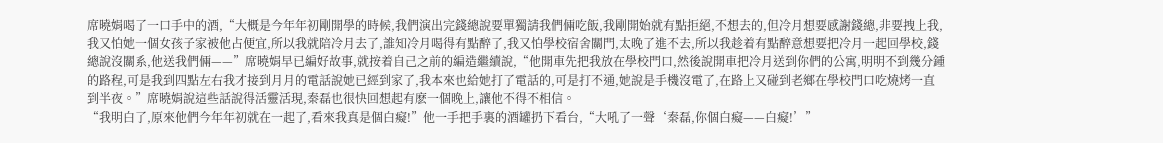席曉娟喝了一口手中的酒,“大概是今年年初剛開學的時候,我們演出完錢總說要單獨請我們倆吃飯,我剛開始就有點拒絕,不想去的,但冷月想要感謝錢總,非要拽上我,我又怕她一個女孩子家被他占便宜,所以我就陪冷月去了,誰知冷月喝得有點醉了,我又怕學校宿舍關門,太晚了進不去,所以我趁着有點醉意想要把冷月一起回學校,錢總說沒關系,他送我們倆——”席曉娟早已編好故事,就按着自己之前的編造繼續說,“他開車先把我放在學校門口,然後說開車把冷月送到你們的公寓,明明不到幾分鍾的路程,可是我到四點左右我才接到月月的電話說她已經到家了,我本來也給她打了電話的,可是打不通,她說是手機沒電了,在路上又碰到老鄉在學校門口吃燒烤一直到半夜。”席曉娟說這些話說得活靈活現,秦磊也很快回想起有麽一個晚上,讓他不得不相信。
“我明白了,原來他們今年年初就在一起了,看來我真是個白癡!”他一手把手裏的酒罐扔下看台,“大吼了一聲‘秦磊,你個白癡——白癡!’”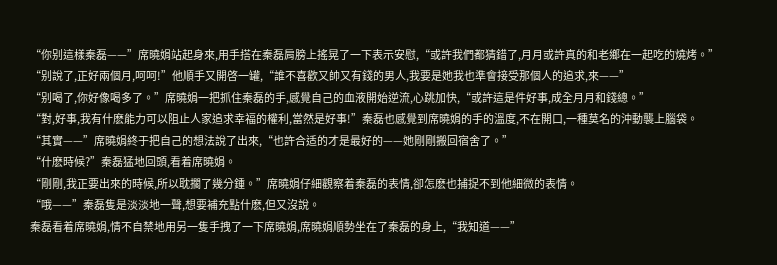“你别這樣秦磊——”席曉娟站起身來,用手搭在秦磊肩膀上搖晃了一下表示安慰,“或許我們都猜錯了,月月或許真的和老鄉在一起吃的燒烤。”
“别說了,正好兩個月,呵呵!”他順手又開啓一罐,“誰不喜歡又帥又有錢的男人,我要是她我也準會接受那個人的追求,來——”
“别喝了,你好像喝多了。”席曉娟一把抓住秦磊的手,感覺自己的血液開始逆流,心跳加快,“或許這是件好事,成全月月和錢總。”
“對,好事,我有什麽能力可以阻止人家追求幸福的權利,當然是好事!”秦磊也感覺到席曉娟的手的溫度,不在開口,一種莫名的沖動襲上腦袋。
“其實——”席曉娟終于把自己的想法說了出來,“也許合适的才是最好的——她剛剛搬回宿舍了。”
“什麽時候?”秦磊猛地回頭,看着席曉娟。
“剛剛,我正要出來的時候,所以耽擱了幾分鍾。”席曉娟仔細觀察着秦磊的表情,卻怎麽也捕捉不到他細微的表情。
“哦——”秦磊隻是淡淡地一聲,想要補充點什麽,但又沒說。
秦磊看着席曉娟,情不自禁地用另一隻手拽了一下席曉娟,席曉娟順勢坐在了秦磊的身上,“我知道——”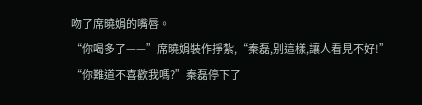吻了席曉娟的嘴唇。
“你喝多了——”席曉娟裝作掙紮,“秦磊,别這樣,讓人看見不好!”
“你難道不喜歡我嗎?”秦磊停下了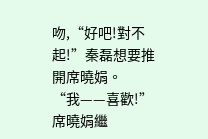吻,“好吧!對不起!”秦磊想要推開席曉娟。
“我——喜歡!”席曉娟繼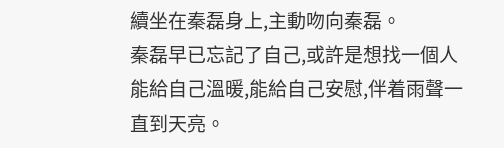續坐在秦磊身上,主動吻向秦磊。
秦磊早已忘記了自己,或許是想找一個人能給自己溫暖,能給自己安慰,伴着雨聲一直到天亮。